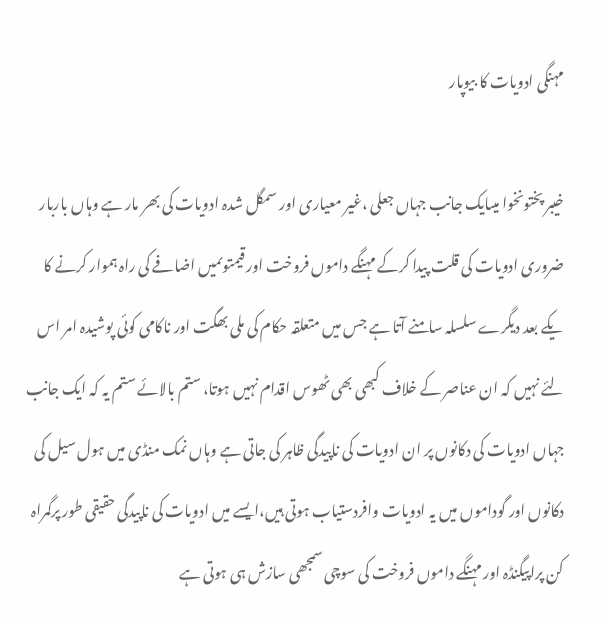مہنگی ادویات کا بیوپار

خیبر پختونخوا میںایک جانب جہاں جعلی ،غیر معیاری اور سمگل شدہ ادویات کی بھر مار ہے وہاں باربار ضروری ادویات کی قلت پیدا کرکے مہنگے داموں فروخت اور قیمتوںمیں اضافے کی راہ ہموار کرنے کا یکے بعد دیگرے سلسلہ سامنے آتا ہے جس میں متعلقہ حکام کی ملی بھگت اور ناکامی کوئی پوشیدہ امر اس لئے نہیں کہ ان عناصر کے خلاف کبھی بھی ٹھوس اقدام نہیں ہوتا، ستم بالائے ستم یہ کہ ایک جانب جہاں ادویات کی دکانوں پر ان ادویات کی ناپیدگی ظاہر کی جاتی ہے وہاں نمک منڈی میں ہول سیل کی دکانوں اور گوداموں میں یہ ادویات وافردستیاب ہوتی ہیں،ایسے میں ادویات کی ناپیدگی حقیقی طور پرگمراہ کن پراپیگنڈہ اور مہنگے داموں فروخت کی سوچی سمجھی سازش ہی ہوتی ہے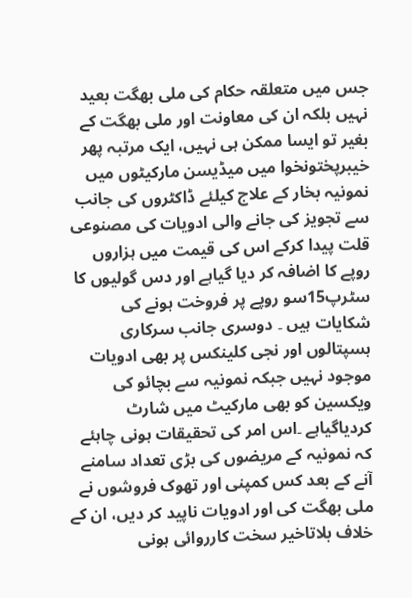جس میں متعلقہ حکام کی ملی بھگت بعید نہیں بلکہ ان کی معاونت اور ملی بھگت کے بغیر تو ایسا ممکن ہی نہیں، ایک مرتبہ پھر خیبرپختونخوا میں میڈیسن مارکیٹوں میں نمونیہ بخار کے علاج کیلئے ڈاکٹروں کی جانب سے تجویز کی جانے والی ادویات کی مصنوعی قلت پیدا کرکے اس کی قیمت میں ہزاروں روپے کا اضافہ کر دیا گیاہے اور دس گولیوں کا سٹرپ15سو روپے پر فروخت ہونے کی شکایات ہیں ۔ دوسری جانب سرکاری ہسپتالوں اور نجی کلینکس پر بھی ادویات موجود نہیں جبکہ نمونیہ سے بچائو کی ویکسین کو بھی مارکیٹ میں شارٹ کردیاگیاہے ۔اس امر کی تحقیقات ہونی چاہئے کہ نمونیہ کے مریضوں کی بڑی تعداد سامنے آنے کے بعد کس کمپنی اور تھوک فروشوں نے ملی بھگت کی اور ادویات ناپید کر دیں، ان کے خلاف بلاتاخیر سخت کارروائی ہونی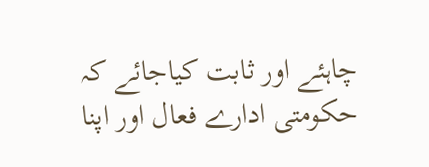چاہئے اور ثابت کیاجائے کہ حکومتی ادارے فعال اور اپنا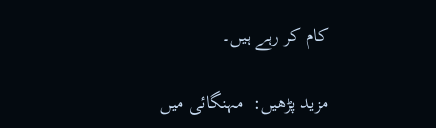کام کر رہے ہیں۔

مزید پڑھیں:  مہنگائی میں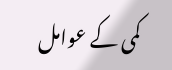کمی کے عوامل